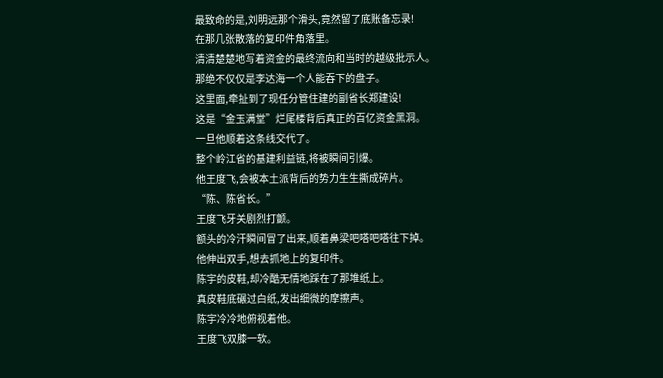最致命的是,刘明远那个滑头,竟然留了底账备忘录!
在那几张散落的复印件角落里。
清清楚楚地写着资金的最终流向和当时的越级批示人。
那绝不仅仅是李达海一个人能吞下的盘子。
这里面,牵扯到了现任分管住建的副省长郑建设!
这是“金玉满堂”烂尾楼背后真正的百亿资金黑洞。
一旦他顺着这条线交代了。
整个岭江省的基建利益链,将被瞬间引爆。
他王度飞,会被本土派背后的势力生生撕成碎片。
“陈、陈省长。”
王度飞牙关剧烈打颤。
额头的冷汗瞬间冒了出来,顺着鼻梁吧嗒吧嗒往下掉。
他伸出双手,想去抓地上的复印件。
陈宇的皮鞋,却冷酷无情地踩在了那堆纸上。
真皮鞋底碾过白纸,发出细微的摩擦声。
陈宇冷冷地俯视着他。
王度飞双膝一软。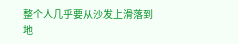整个人几乎要从沙发上滑落到地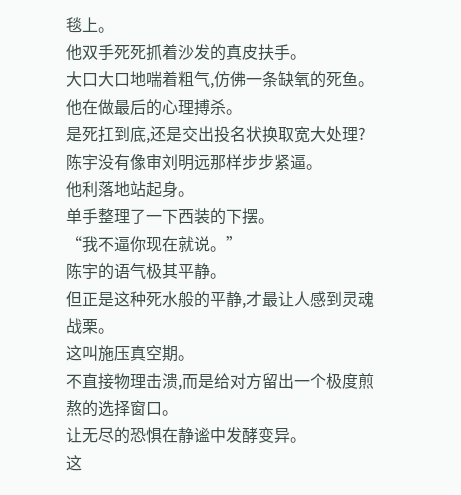毯上。
他双手死死抓着沙发的真皮扶手。
大口大口地喘着粗气,仿佛一条缺氧的死鱼。
他在做最后的心理搏杀。
是死扛到底,还是交出投名状换取宽大处理?
陈宇没有像审刘明远那样步步紧逼。
他利落地站起身。
单手整理了一下西装的下摆。
“我不逼你现在就说。”
陈宇的语气极其平静。
但正是这种死水般的平静,才最让人感到灵魂战栗。
这叫施压真空期。
不直接物理击溃,而是给对方留出一个极度煎熬的选择窗口。
让无尽的恐惧在静谧中发酵变异。
这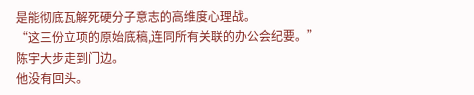是能彻底瓦解死硬分子意志的高维度心理战。
“这三份立项的原始底稿,连同所有关联的办公会纪要。”
陈宇大步走到门边。
他没有回头。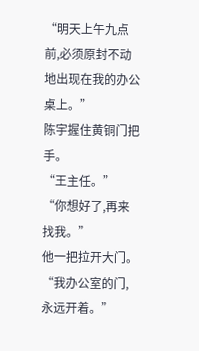“明天上午九点前,必须原封不动地出现在我的办公桌上。”
陈宇握住黄铜门把手。
“王主任。”
“你想好了,再来找我。”
他一把拉开大门。
“我办公室的门,永远开着。”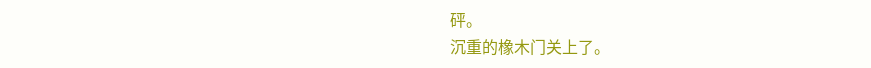砰。
沉重的橡木门关上了。